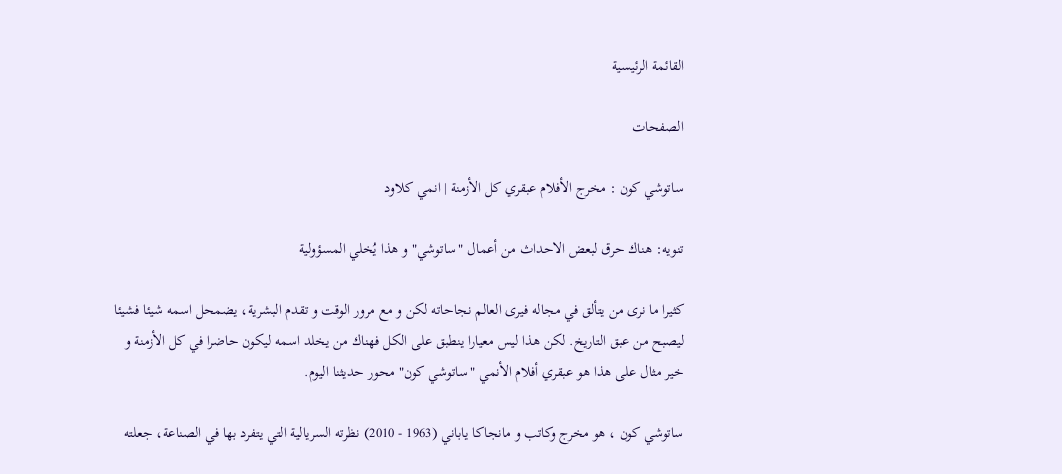القائمة الرئيسية

الصفحات

ساتوشي كون : مخرج الأفلام عبقري كل الأزمنة | انمي كلاود

تنويه: هناك حرق لبعض الاحداث من أعمال "ساتوشي" و هذا يُخلي المسؤولية

كثيرا ما نرى من يتألق في مجاله فيرى العالم نجاحاته لكن و مع مرور الوقت و تقدم البشرية، يضمحل اسمه شيئا فشيئا  ليصبح من عبق التاريخ. لكن هذا ليس معيارا ينطبق على الكل فهناك من يخلد اسمه ليكون حاضرا في كل الأزمنة و خير مثال على هذا هو عبقري أفلام الأنمي "ساتوشي كون" محور حديثنا اليوم.

ساتوشي كون ، هو مخرج وكاتب و مانجاكا ياباني (1963 - 2010) نظرته السريالية التي يتفرد بها في الصناعة، جعلته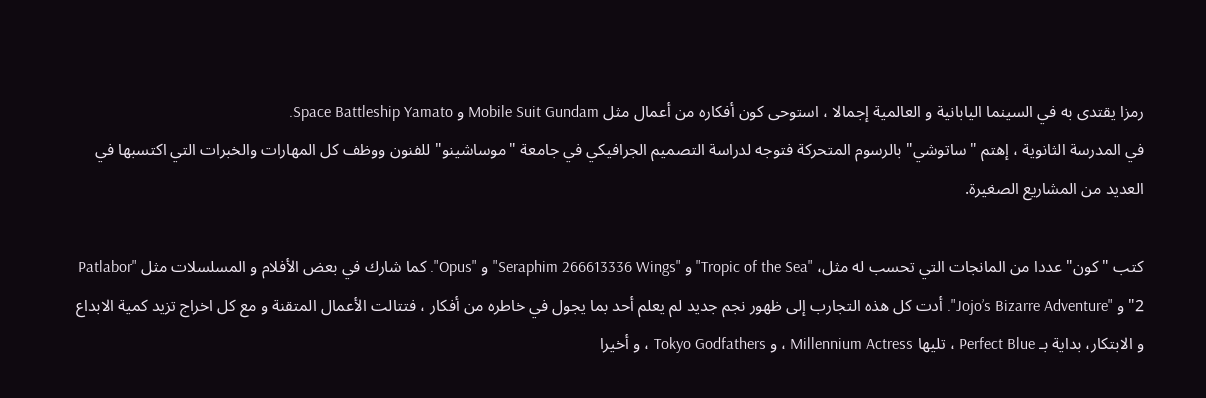رمزا يقتدى به في السينما اليابانية و العالمية إجمالا ، استوحى كون أفكاره من أعمال مثل Mobile Suit Gundam و Space Battleship Yamato.
في المدرسة الثانوية ، إهتم "ساتوشي" بالرسوم المتحركة فتوجه لدراسة التصميم الجرافيكي في جامعة "موساشينو" للفنون ووظف كل المهارات والخبرات التي اكتسبها في العديد من المشاريع الصغيرة.

كتب "كون" عددا من المانجات التي تحسب له مثل، "Tropic of the Sea" و "Seraphim 266613336 Wings" و "Opus". كما شارك في بعض الأفلام و المسلسلات مثل "Patlabor 2" و "Jojo’s Bizarre Adventure". أدت كل هذه التجارب إلى ظهور نجم جديد لم يعلم أحد بما يجول في خاطره من أفكار ، فتتالت الأعمال المتقنة و مع كل اخراج تزيد كمية الابداع و الابتكار، بداية بـ Perfect Blue ، تليها Millennium Actress ، و Tokyo Godfathers ، و أخيرا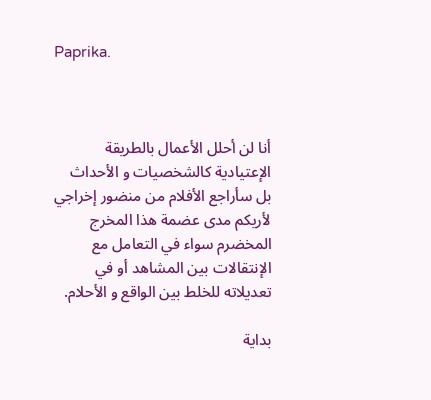Paprika.



أنا لن أحلل الأعمال بالطريقة الإعتيادية كالشخصيات و الأحداث بل سأراجع الأفلام من منضور إخراجي لأريكم مدى عضمة هذا المخرج المخضرم سواء في التعامل مع الإنتقالات بين المشاهد أو في تعديلاته للخلط بين الواقع و الأحلام.

بداية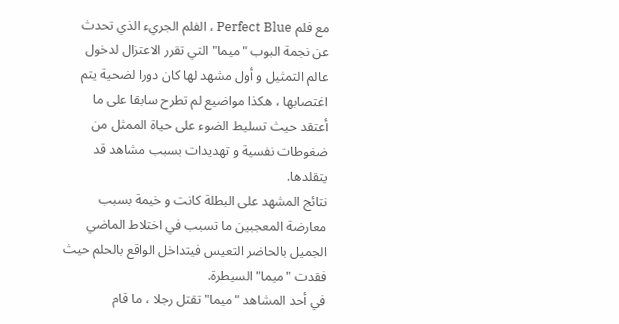مع فلم Perfect Blue ، الفلم الجريء الذي تحدث عن نجمة البوب "ميما" التي تقرر الاعتزال لدخول عالم التمثيل و أول مشهد لها كان دورا لضحية يتم اغتصابها ، هكذا مواضيع لم تطرح سابقا على ما أعتقد حيث تسليط الضوء على حياة الممثل من ضغوطات نفسية و تهديدات بسبب مشاهد قد يتقلدها.
نتائج المشهد على البطلة كانت و خيمة بسبب معارضة المعجبين ما تسبب في اختلاط الماضي الجميل بالحاضر التعيس فيتداخل الواقع بالحلم حيث فقدت "ميما" السيطرة.
في أحد المشاهد "ميما" تقتل رجلا ، ما قام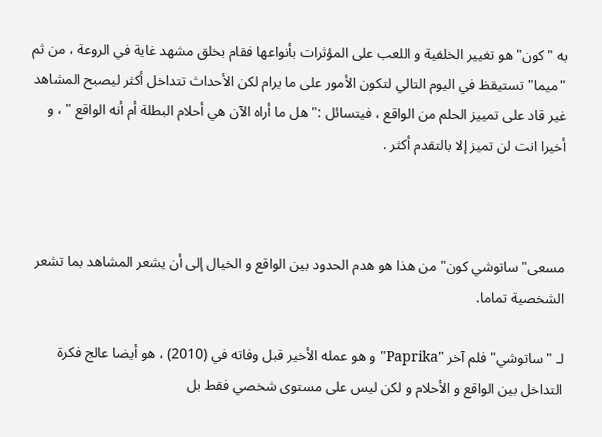به "كون" هو تغيير الخلفية و اللعب على المؤثرات بأنواعها فقام بخلق مشهد غاية في الروعة ، من ثم "ميما" تستيقظ في اليوم التالي لتكون الأمور على ما يرام لكن الأحداث تتداخل أكثر ليصبح المشاهد غير قاد على تمييز الحلم من الواقع ، فيتسائل :" هل ما أراه الآن هي أحلام البطلة أم أنه الواقع " ، و أخيرا انت لن تميز إلا بالتقدم أكثر .



مسعى"ساتوشي كون" من هذا هو هدم الحدود بين الواقع و الخيال إلى أن يشعر المشاهد بما تشعر الشخصية تماما.

لـ "ساتوشي" فلم آخر "Paprika" و هو عمله الأخير قبل وفاته في (2010) ، هو أيضا عالج فكرة التداخل بين الواقع و الأحلام و لكن ليس على مستوى شخصي فقط بل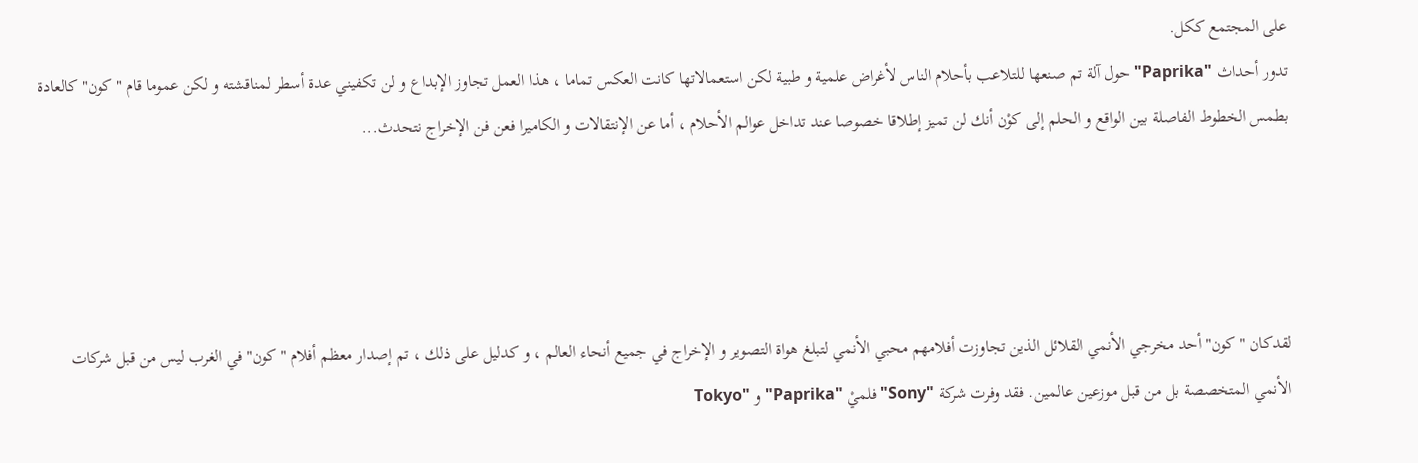على المجتمع ككل.
تدور أحداث "Paprika" حول آلة تم صنعها للتلاعب بأحلام الناس لأغراض علمية و طبية لكن استعمالاتها كانت العكس تماما ، هذا العمل تجاوز الإبداع و لن تكفيني عدة أسطر لمناقشته و لكن عموما قام "كون" كالعادة بطمس الخطوط الفاصلة بين الواقع و الحلم إلى كوْن أنك لن تميز إطلاقا خصوصا عند تداخل عوالم الأحلام ، أما عن الإنتقالات و الكاميرا فعن فن الإخراج نتحدث...




لقدكان "كون" أحد مخرجي الأنمي القلائل الذين تجاوزت أفلامهم محبي الأنمي لتبلغ هواة التصوير و الإخراج في جميع أنحاء العالم ، و كدليل على ذلك ، تم إصدار معظم أفلام "كون" في الغرب ليس من قبل شركات الأنمي المتخصصة بل من قبل موزعين عالمين. فقد وفرت شركة "Sony" فلميْ "Paprika" و "Tokyo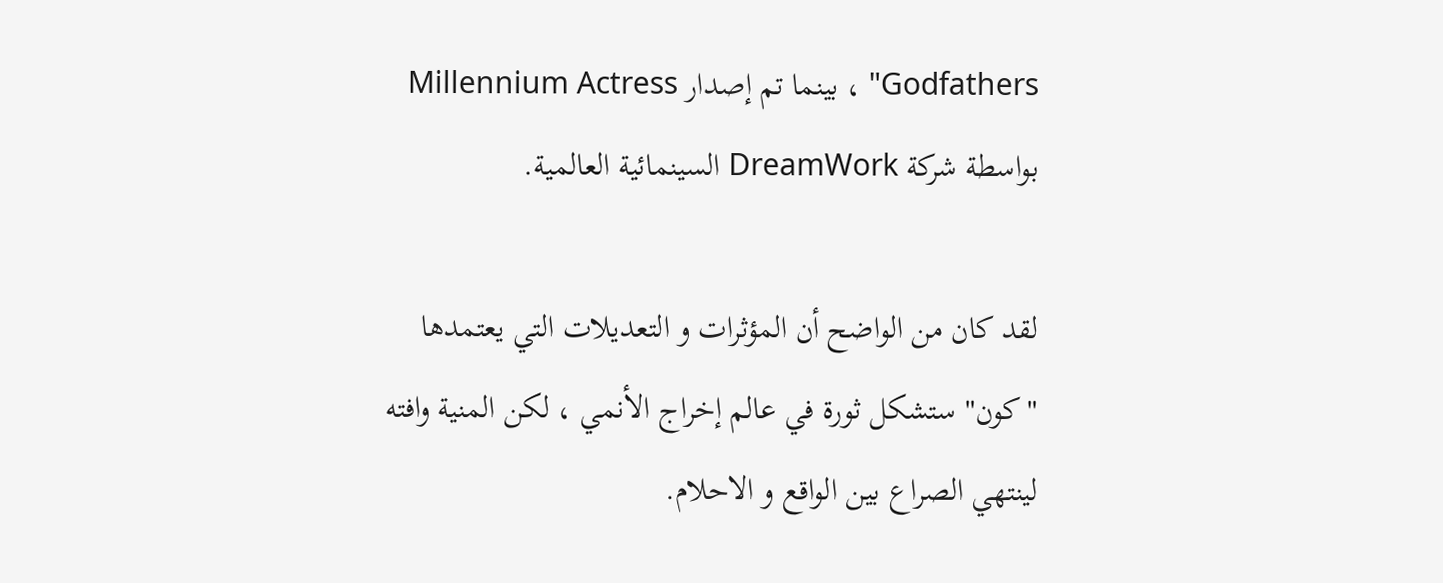Godfathers" ، بينما تم إصدار Millennium Actress بواسطة شركة DreamWork السينمائية العالمية.

لقد كان من الواضح أن المؤثرات و التعديلات التي يعتمدها "كون" ستشكل ثورة في عالم إخراج الأنمي ، لكن المنية وافته لينتهي الصراع بين الواقع و الاحلام.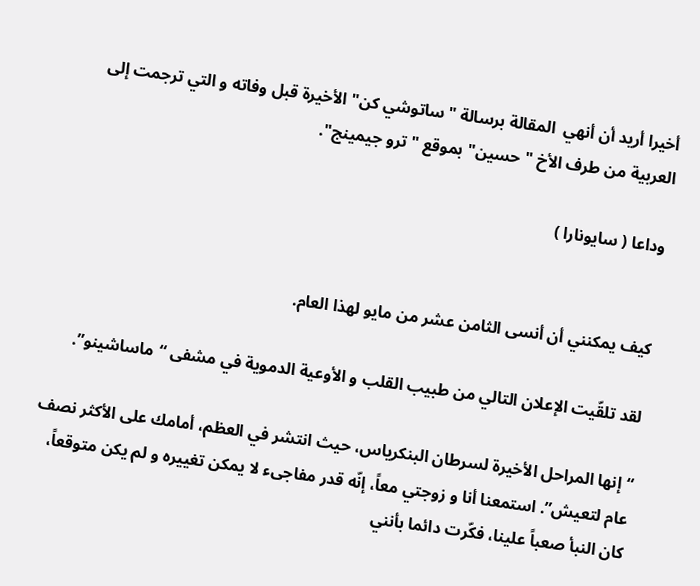أخيرا أريد أن أنهي  المقالة برسالة "ساتوشي كن" الأخيرة قبل وفاته و التي ترجمت إلى العربية من طرف الأخ "حسين" بموقع "ترو جيمينج".

وداعا ( سايونارا )


كيف يمكنني أن أنسى الثامن عشر من مايو لهذا العام.

لقد تلقّيت الإعلان التالي من طبيب القلب و الأوعية الدموية في مشفى “ماساشينو”.

“إنها المراحل الأخيرة لسرطان البنكرياس، حيث انتشر في العظم، أمامك على الأكثر نصف عام لتعيش”. استمعنا أنا و زوجتي معاً، إنّه قدر مفاجىء لا يمكن تغييره و لم يكن متوقعاً، كان النبأ صعباً علينا، فكّرت دائما بأنني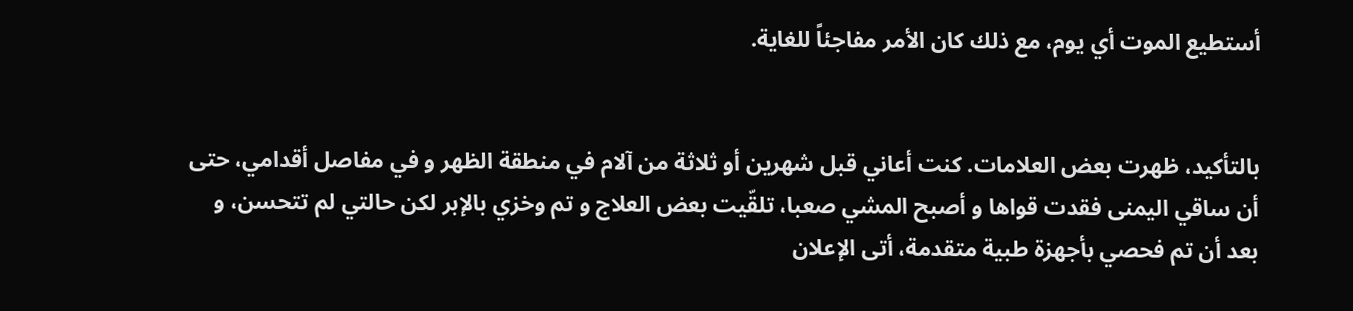أستطيع الموت أي يوم، مع ذلك كان الأمر مفاجئاً للغاية.


بالتأكيد، ظهرت بعض العلامات. كنت أعاني قبل شهرين أو ثلاثة من آلام في منطقة الظهر و في مفاصل أقدامي، حتى أن ساقي اليمنى فقدت قواها و أصبح المشي صعبا، تلقّيت بعض العلاج و تم وخزي بالإبر لكن حالتي لم تتحسن، و بعد أن تم فحصي بأجهزة طبية متقدمة، أتى الإعلان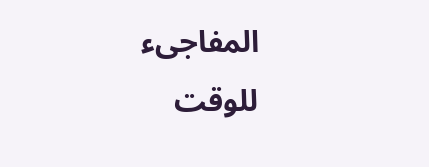المفاجىء للوقت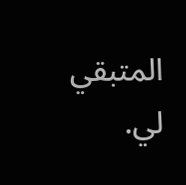المتبقي لي.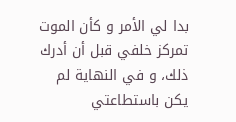بدا لي الأمر و كأن الموت تمركز خلفي قبل أن أدرك ذلك، و في النهاية لم يكن باستطاعتي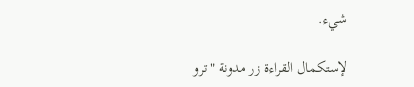شيء.

لإستكمال القراءة زر مدونة "ترو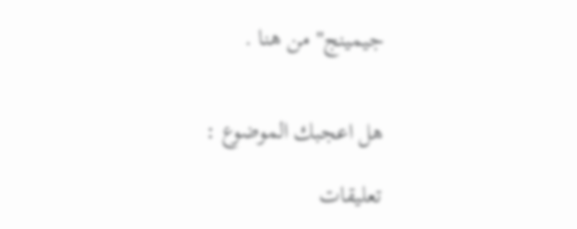جيمينج" من هنا .


هل اعجبك الموضوع :

تعليقات